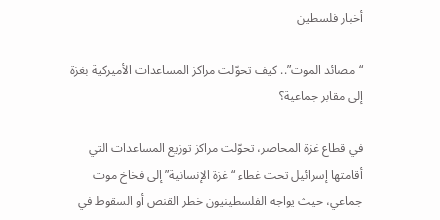أخبار فلسطين

“مصائد الموت”.. كيف تحوّلت مراكز المساعدات الأميركية بغزة إلى مقابر جماعية؟

في قطاع غزة المحاصر، تحوّلت مراكز توزيع المساعدات التي أقامتها إسرائيل تحت غطاء “غزة الإنسانية” إلى فخاخ موت جماعي، حيث يواجه الفلسطينيون خطر القنص أو السقوط في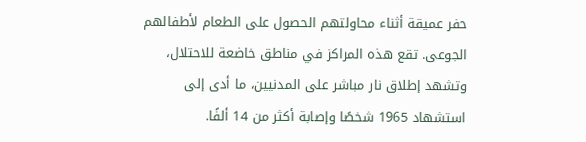حفر عميقة أثناء محاولتهم الحصول على الطعام لأطفالهم الجوعى. تقع هذه المراكز في مناطق خاضعة للاحتلال، وتشهد إطلاق نار مباشر على المدنيين، ما أدى إلى استشهاد 1965 شخصًا وإصابة أكثر من 14 ألفًا.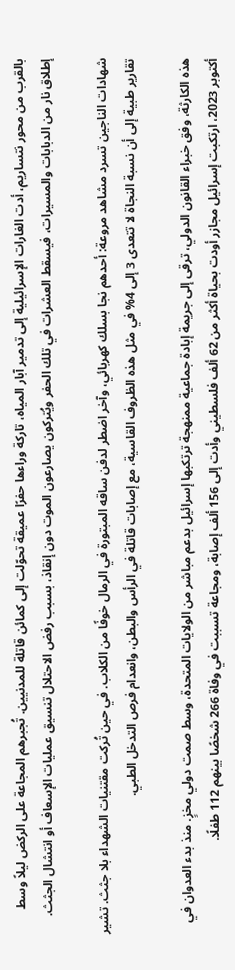بالقرب من محور نتساريم، أدت الغارات الإسرائيلية إلى تدمير آبار المياه، تاركة وراءها حفرًا عميقة تحوّلت إلى كمائن قاتلة للمدنيين. تُجبرهم المجاعة على الركض ليلاً وسط إطلاق نار من الدبابات والمسيرات، فيسقط العشرات في تلك الحفر ويُتركون يصارعون الموت دون إنقاذ، بسبب رفض الاحتلال تنسيق عمليات الإسعاف أو انتشال الجثث.

شهادات الناجين تسرد مشاهد مروعة: أحدهم نجا بسلك كهربائي، وآخر اضطر لدفن ساقه المبتورة في الرمال خوفًا من الكلاب. في حين تُركت مقتنيات الشهداء بلا جثث. تشير تقارير طبية إلى أن نسبة النجاة لا تتعدى 3 إلى 4% في مثل هذه الظروف القاسية، مع إصابات قاتلة في الرأس والبطن، وانعدام فرص التدخل الطبي.

هذه الكارثة، وفق خبراء القانون الدولي، ترقى إلى جريمة إبادة جماعية ممنهجة ترتكبها إسرائيل بدعم مباشر من الولايات المتحدة، وسط صمت دولي مخزٍ. منذ بدء العدوان في أكتوبر 2023، ارتكبت إسرائيل مجازر أودت بحياة أكثر من 62 ألف فلسطيني وأدت إلى 156 ألف إصابة، ومجاعة تسببت في وفاة 266 شخصًا بينهم 112 طفلًا.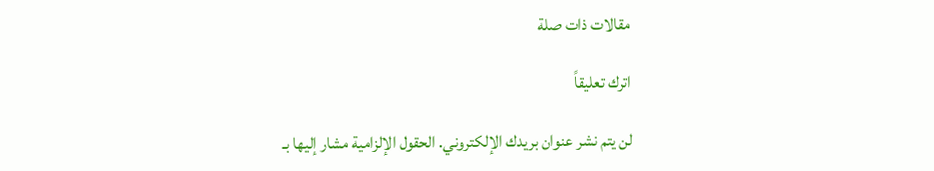مقالات ذات صلة

اترك تعليقاً

لن يتم نشر عنوان بريدك الإلكتروني. الحقول الإلزامية مشار إليها بـ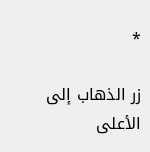*

زر الذهاب إلى الأعلى